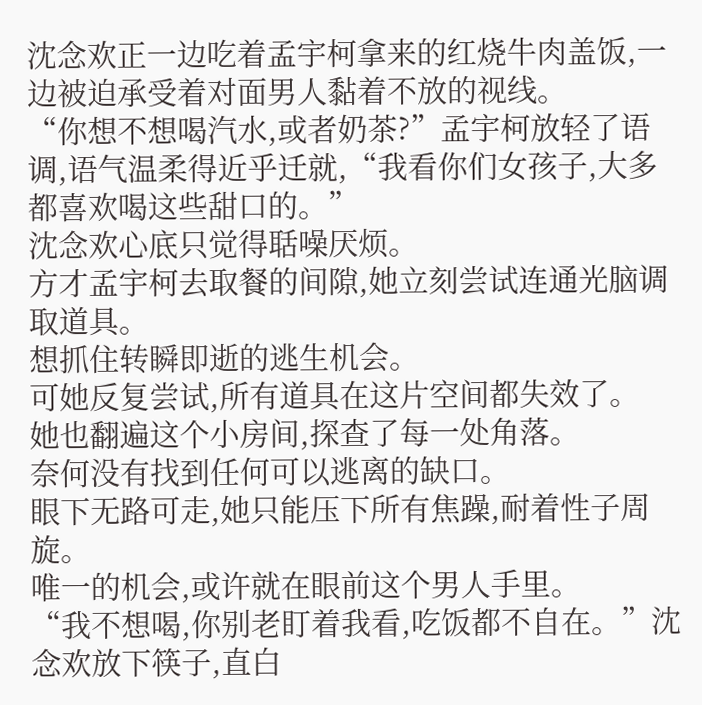沈念欢正一边吃着孟宇柯拿来的红烧牛肉盖饭,一边被迫承受着对面男人黏着不放的视线。
“你想不想喝汽水,或者奶茶?”孟宇柯放轻了语调,语气温柔得近乎迁就,“我看你们女孩子,大多都喜欢喝这些甜口的。”
沈念欢心底只觉得聒噪厌烦。
方才孟宇柯去取餐的间隙,她立刻尝试连通光脑调取道具。
想抓住转瞬即逝的逃生机会。
可她反复尝试,所有道具在这片空间都失效了。
她也翻遍这个小房间,探查了每一处角落。
奈何没有找到任何可以逃离的缺口。
眼下无路可走,她只能压下所有焦躁,耐着性子周旋。
唯一的机会,或许就在眼前这个男人手里。
“我不想喝,你别老盯着我看,吃饭都不自在。”沈念欢放下筷子,直白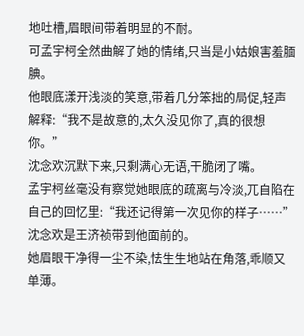地吐槽,眉眼间带着明显的不耐。
可孟宇柯全然曲解了她的情绪,只当是小姑娘害羞腼腆。
他眼底漾开浅淡的笑意,带着几分笨拙的局促,轻声解释:“我不是故意的,太久没见你了,真的很想你。”
沈念欢沉默下来,只剩满心无语,干脆闭了嘴。
孟宇柯丝毫没有察觉她眼底的疏离与冷淡,兀自陷在自己的回忆里:“我还记得第一次见你的样子……”
沈念欢是王济祯带到他面前的。
她眉眼干净得一尘不染,怯生生地站在角落,乖顺又单薄。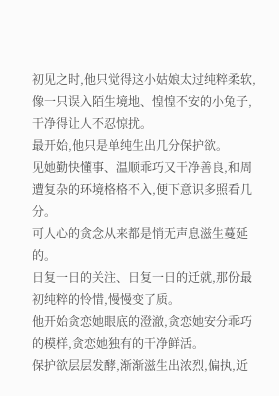初见之时,他只觉得这小姑娘太过纯粹柔软,像一只误入陌生境地、惶惶不安的小兔子,干净得让人不忍惊扰。
最开始,他只是单纯生出几分保护欲。
见她勤快懂事、温顺乖巧又干净善良,和周遭复杂的环境格格不入,便下意识多照看几分。
可人心的贪念从来都是悄无声息滋生蔓延的。
日复一日的关注、日复一日的迁就,那份最初纯粹的怜惜,慢慢变了质。
他开始贪恋她眼底的澄澈,贪恋她安分乖巧的模样,贪恋她独有的干净鲜活。
保护欲层层发酵,渐渐滋生出浓烈,偏执,近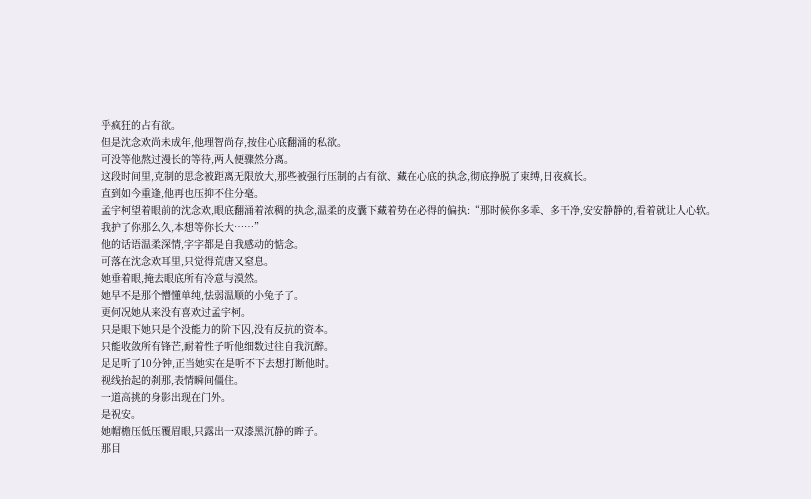乎疯狂的占有欲。
但是沈念欢尚未成年,他理智尚存,按住心底翻涌的私欲。
可没等他熬过漫长的等待,两人便骤然分离。
这段时间里,克制的思念被距离无限放大,那些被强行压制的占有欲、藏在心底的执念,彻底挣脱了束缚,日夜疯长。
直到如今重逢,他再也压抑不住分毫。
孟宇柯望着眼前的沈念欢,眼底翻涌着浓稠的执念,温柔的皮囊下藏着势在必得的偏执:“那时候你多乖、多干净,安安静静的,看着就让人心软。
我护了你那么久,本想等你长大……”
他的话语温柔深情,字字都是自我感动的惦念。
可落在沈念欢耳里,只觉得荒唐又窒息。
她垂着眼,掩去眼底所有冷意与漠然。
她早不是那个懵懂单纯,怯弱温顺的小兔子了。
更何况她从来没有喜欢过孟宇柯。
只是眼下她只是个没能力的阶下囚,没有反抗的资本。
只能收敛所有锋芒,耐着性子听他细数过往自我沉醉。
足足听了10分钟,正当她实在是听不下去想打断他时。
视线抬起的刹那,表情瞬间僵住。
一道高挑的身影出现在门外。
是祝安。
她帽檐压低压覆眉眼,只露出一双漆黑沉静的眸子。
那目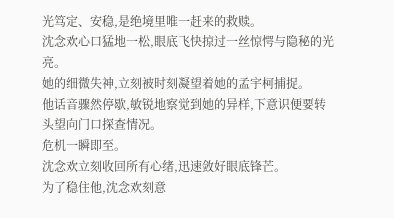光笃定、安稳,是绝境里唯一赶来的救赎。
沈念欢心口猛地一松,眼底飞快掠过一丝惊愕与隐秘的光亮。
她的细微失神,立刻被时刻凝望着她的孟宇柯捕捉。
他话音骤然停歇,敏锐地察觉到她的异样,下意识便要转头望向门口探查情况。
危机一瞬即至。
沈念欢立刻收回所有心绪,迅速敛好眼底锋芒。
为了稳住他,沈念欢刻意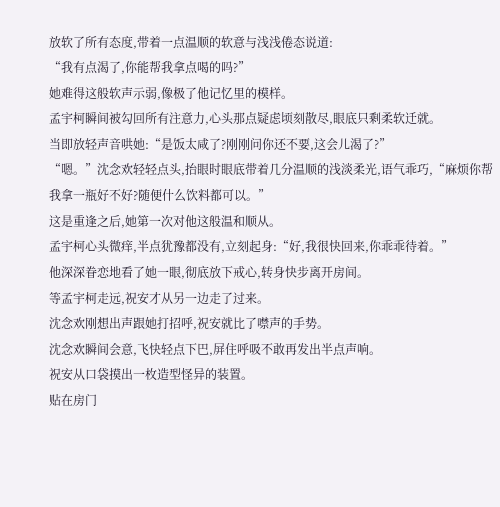放软了所有态度,带着一点温顺的软意与浅浅倦态说道:
“我有点渴了,你能帮我拿点喝的吗?”
她难得这般软声示弱,像极了他记忆里的模样。
孟宇柯瞬间被勾回所有注意力,心头那点疑虑顷刻散尽,眼底只剩柔软迁就。
当即放轻声音哄她:“是饭太咸了?刚刚问你还不要,这会儿渴了?”
“嗯。”沈念欢轻轻点头,抬眼时眼底带着几分温顺的浅淡柔光,语气乖巧,“麻烦你帮我拿一瓶好不好?随便什么饮料都可以。”
这是重逢之后,她第一次对他这般温和顺从。
孟宇柯心头微痒,半点犹豫都没有,立刻起身:“好,我很快回来,你乖乖待着。”
他深深眷恋地看了她一眼,彻底放下戒心,转身快步离开房间。
等孟宇柯走远,祝安才从另一边走了过来。
沈念欢刚想出声跟她打招呼,祝安就比了噤声的手势。
沈念欢瞬间会意,飞快轻点下巴,屏住呼吸不敢再发出半点声响。
祝安从口袋摸出一枚造型怪异的装置。
贴在房门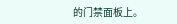的门禁面板上。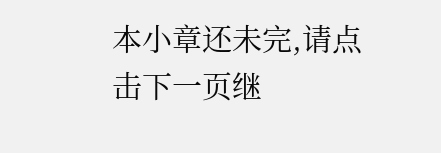本小章还未完,请点击下一页继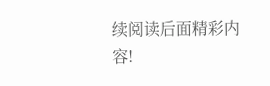续阅读后面精彩内容!